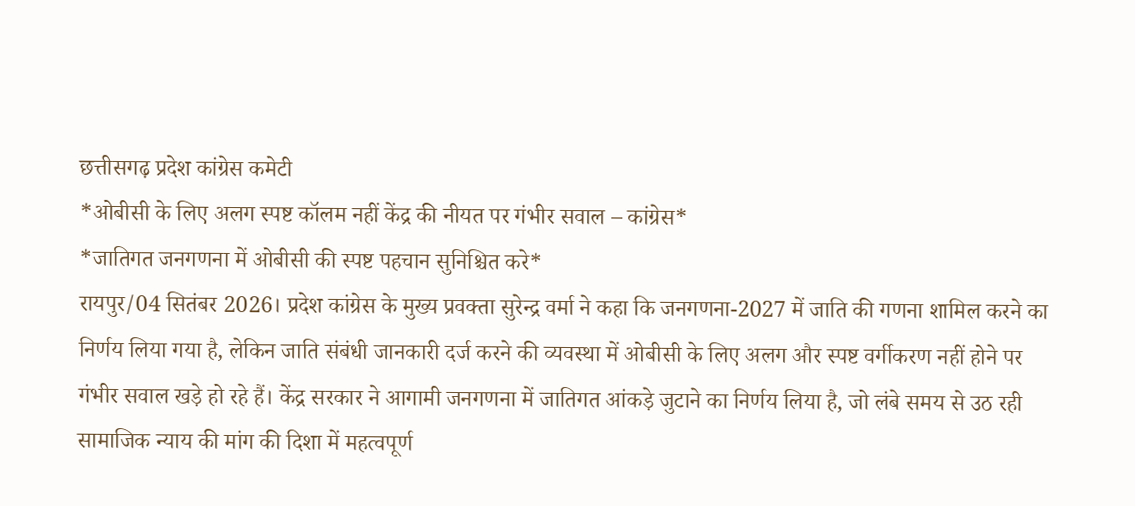छत्तीसगढ़ प्रदेश कांग्रेस कमेटी
*ओबीसी के लिए अलग स्पष्ट कॉलम नहीं केंद्र की नीयत पर गंभीर सवाल – कांग्रेस*
*जातिगत जनगणना में ओबीसी की स्पष्ट पहचान सुनिश्चित करे*
रायपुर/04 सितंबर 2026। प्रदेश कांग्रेस के मुख्य प्रवक्ता सुरेन्द्र वर्मा ने कहा कि जनगणना-2027 में जाति की गणना शामिल करने का निर्णय लिया गया है, लेकिन जाति संबंधी जानकारी दर्ज करने की व्यवस्था में ओबीसी के लिए अलग और स्पष्ट वर्गीकरण नहीं होने पर गंभीर सवाल खड़े हो रहे हैं। केंद्र सरकार ने आगामी जनगणना में जातिगत आंकड़े जुटाने का निर्णय लिया है, जो लंबे समय से उठ रही सामाजिक न्याय की मांग की दिशा में महत्वपूर्ण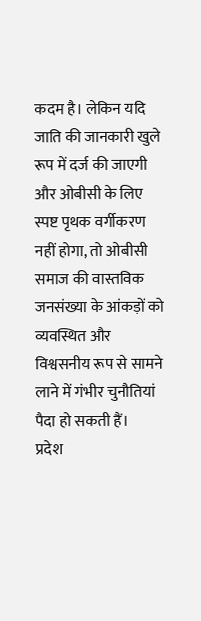कदम है। लेकिन यदि जाति की जानकारी खुले रूप में दर्ज की जाएगी और ओबीसी के लिए स्पष्ट पृथक वर्गीकरण नहीं होगा, तो ओबीसी समाज की वास्तविक जनसंख्या के आंकड़ों को व्यवस्थित और विश्वसनीय रूप से सामने लाने में गंभीर चुनौतियां पैदा हो सकती हैं।
प्रदेश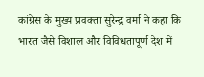कांग्रेस के मुख्य प्रवक्ता सुरेन्द्र वर्मा ने कहा कि भारत जैसे विशाल और विविधतापूर्ण देश में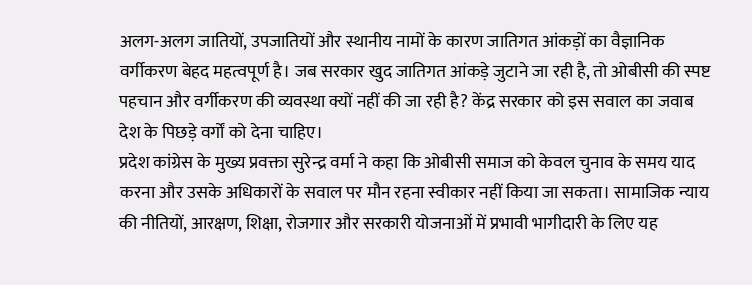अलग-अलग जातियों, उपजातियों और स्थानीय नामों के कारण जातिगत आंकड़ों का वैज्ञानिक वर्गीकरण बेहद महत्वपूर्ण है। जब सरकार खुद जातिगत आंकड़े जुटाने जा रही है, तो ओबीसी की स्पष्ट पहचान और वर्गीकरण की व्यवस्था क्यों नहीं की जा रही है? केंद्र सरकार को इस सवाल का जवाब देश के पिछड़े वर्गों को देना चाहिए।
प्रदेश कांग्रेस के मुख्य प्रवक्ता सुरेन्द्र वर्मा ने कहा कि ओबीसी समाज को केवल चुनाव के समय याद करना और उसके अधिकारों के सवाल पर मौन रहना स्वीकार नहीं किया जा सकता। सामाजिक न्याय की नीतियों, आरक्षण, शिक्षा, रोजगार और सरकारी योजनाओं में प्रभावी भागीदारी के लिए यह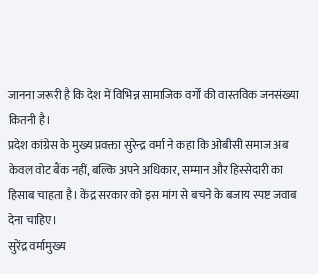जानना जरूरी है कि देश में विभिन्न सामाजिक वर्गों की वास्तविक जनसंख्या कितनी है।
प्रदेश कांग्रेस के मुख्य प्रवक्ता सुरेन्द्र वर्मा ने कहा कि ओबीसी समाज अब केवल वोट बैंक नहीं, बल्कि अपने अधिकार, सम्मान और हिस्सेदारी का हिसाब चाहता है। केंद्र सरकार को इस मांग से बचने के बजाय स्पष्ट जवाब देना चाहिए।
सुरेंद्र वर्मामुख्य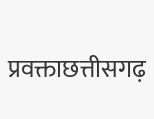प्रवक्ताछत्तीसगढ़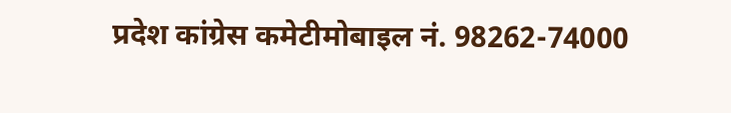प्रदेश कांग्रेस कमेटीमोबाइल नं. 98262-74000